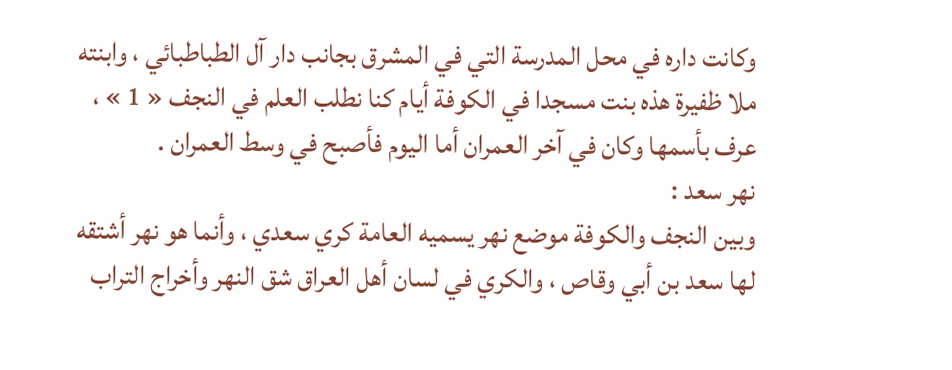وكانت داره في محل المدرسة التي في المشرق بجانب دار آل الطباطبائي ، وابنته ملا ظفيرة هذه بنت مسجدا في الكوفة أيام كنا نطلب العلم في النجف « 1 » ، عرف بأسمها وكان في آخر العمران أما اليوم فأصبح في وسط العمران .
نهر سعد :
وبين النجف والكوفة موضع نهر يسميه العامة كري سعدي ، وأنما هو نهر أشتقه لها سعد بن أبي وقاص ، والكري في لسان أهل العراق شق النهر وأخراج التراب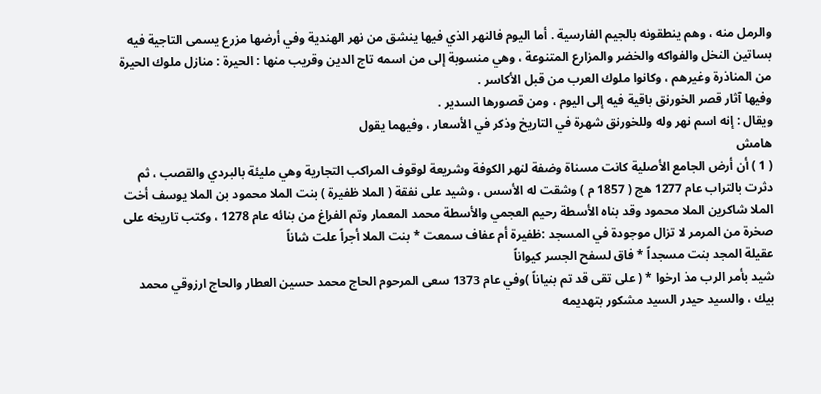والرمل منه ، وهم ينطقونه بالجيم الفارسية . أما اليوم فالنهر الذي فيها ينشق من نهر الهندية وفي أرضها مزرع يسمى التاجية فيه بساتين النخل والفواكه والخضر والمزارع المتنوعة ، وهي منسوبة إلى من اسمه تاج الدين وقريب منها : الحيرة : منازل ملوك الحيرة من المناذرة وغيرهم ، وكانوا ملوك العرب من قبل الأكاسر .
وفيها آثار قصر الخورنق باقية فيه إلى اليوم ، ومن قصورها السدير .
ويقال : إنه اسم نهر وله وللخورنق شهرة في التاريخ وذكر في الأسعار ، وفيهما يقول
هامش
( 1 ) أن أرض الجامع الأصلية كانت مسناة وضفة لنهر الكوفة وشريعة لوقوف المراكب التجارية وهي مليئة بالبردي والقصب ، ثم دثرت بالتراب عام 1277 هج ( 1857 م ) وشقت له الأسس ، وشيد على نفقة ( الملا ظفيرة ) بنت الملا محمود بن الملا يوسف أخت الملا شاكرين الملا محمود وقد بناه الأسطة رحيم العجمي والأسطة محمد المعمار وتم الفراغ من بنائه عام 1278 ، وكتب تاريخه على صخرة من المرمر لا تزال موجودة في المسجد :ظفيرة أم عفاف سمعت * بنت الملا أجراً علت شاناً
عقيلة المجد بنت مسجداً * فاق لسفح الجسر كيواناً
شيد بأمر الرب مذ ارخوا * ( على تقى قد تم بنياناً )وفي عام 1373 سعى المرحوم الحاج محمد حسين العطار والحاج ارزوقي محمد بيك ، والسيد حيدر السيد مشكور بتهديمه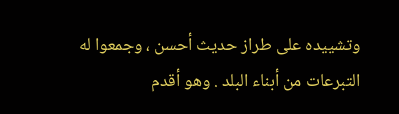وتشييده على طراز حديث أحسن ، وجمعوا له التبرعات من أبناء البلد . وهو أقدم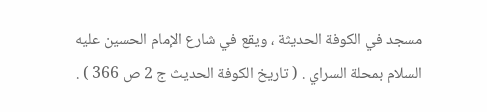مسجد في الكوفة الحديثة ، ويقع في شارع الإمام الحسين عليه السلام بمحلة السراي . ( تاريخ الكوفة الحديث ج 2 ص 366 ) .